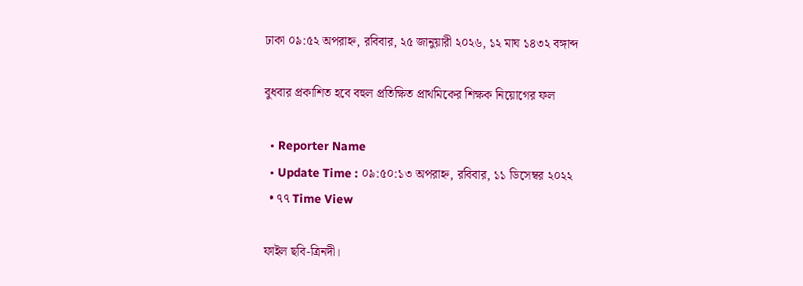ঢাকা ০৯:৫২ অপরাহ্ন, রবিবার, ২৫ জানুয়ারী ২০২৬, ১২ মাঘ ১৪৩২ বঙ্গাব্দ

বুধবার প্রকাশিত হবে বহুল প্রতিক্ষিত প্রাথমিকের শিক্ষক নিয়োগের ফল

  • Reporter Name
  • Update Time : ০৯:৫০:১৩ অপরাহ্ন, রবিবার, ১১ ডিসেম্বর ২০২২
  • ৭৭ Time View

ফাইল ছবি-ত্রিনদী।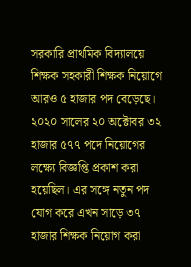সরকারি প্রাথমিক বিদ্যালয়ে শিক্ষক সহকারী শিক্ষক নিয়োগে আরও ৫ হাজার পদ বেড়েছে। ২০২০ সালের ২০ অক্টোবর ৩২ হাজার ৫৭৭ পদে নিয়োগের লক্ষ্যে বিজ্ঞপ্তি প্রকাশ করা হয়েছিল। এর সঙ্গে নতুন পদ যোগ করে এখন সাড়ে ৩৭ হাজার শিক্ষক নিয়োগ করা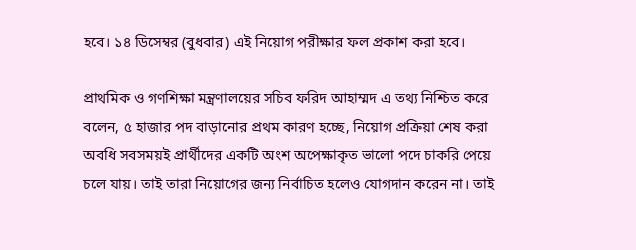হবে। ১৪ ডিসেম্বর (বুধবার) এই নিয়োগ পরীক্ষার ফল প্রকাশ করা হবে।

প্রাথমিক ও গণশিক্ষা মন্ত্রণালয়ের সচিব ফরিদ আহাম্মদ এ তথ্য নিশ্চিত করে বলেন, ৫ হাজার পদ বাড়ানোর প্রথম কারণ হচ্ছে, নিয়োগ প্রক্রিয়া শেষ করা অবধি সবসময়ই প্রার্থীদের একটি অংশ অপেক্ষাকৃত ভালো পদে চাকরি পেয়ে চলে যায়। তাই তারা নিয়োগের জন্য নির্বাচিত হলেও যোগদান করেন না। তাই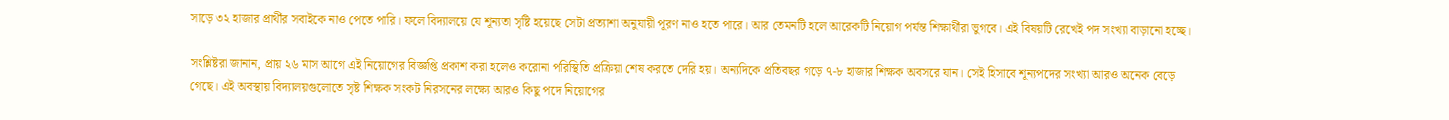সাড়ে ৩২ হাজার প্রার্থীর সবাইকে নাও পেতে পারি। ফলে বিদ্যালয়ে যে শূন্যতা সৃষ্টি হয়েছে সেটা প্রত্যাশা অনুযায়ী পূরণ নাও হতে পারে। আর তেমনটি হলে আরেকটি নিয়োগ পর্যন্ত শিক্ষার্থীরা ভুগবে। এই বিষয়টি রেখেই পদ সংখ্যা বাড়ানো হচ্ছে।

সংশ্লিষ্টরা জানান, প্রায় ২৬ মাস আগে এই নিয়োগের বিজ্ঞপ্তি প্রকাশ করা হলেও করোনা পরিস্থিতি প্রক্রিয়া শেষ করতে দেরি হয়। অন্যদিকে প্রতিবছর গড়ে ৭-৮ হাজার শিক্ষক অবসরে যান। সেই হিসাবে শূন্যপদের সংখ্যা আরও অনেক বেড়ে গেছে। এই অবস্থায় বিদ্যালয়গুলোতে সৃষ্ট শিক্ষক সংকট নিরসনের লক্ষ্যে আরও কিছু পদে নিয়োগের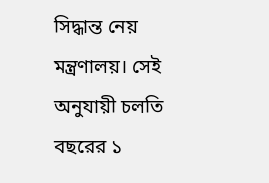সিদ্ধান্ত নেয় মন্ত্রণালয়। সেই অনুযায়ী চলতি বছরের ১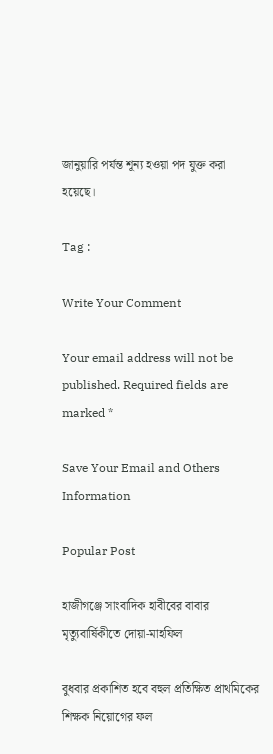জানুয়ারি পর্যন্ত শূন্য হওয়া পদ যুক্ত করা হয়েছে।

Tag :

Write Your Comment

Your email address will not be published. Required fields are marked *

Save Your Email and Others Information

Popular Post

হাজীগঞ্জে সাংবাদিক হাবীবের বাবার মৃত্যুবার্ষিকীতে দোয়া-মাহফিল

বুধবার প্রকাশিত হবে বহুল প্রতিক্ষিত প্রাথমিকের শিক্ষক নিয়োগের ফল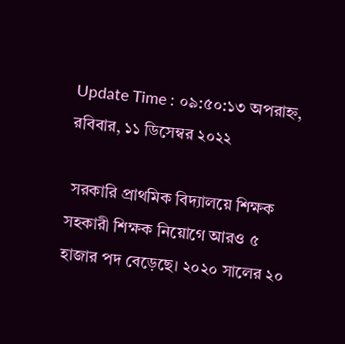Update Time : ০৯:৫০:১৩ অপরাহ্ন, রবিবার, ১১ ডিসেম্বর ২০২২

 সরকারি প্রাথমিক বিদ্যালয়ে শিক্ষক সহকারী শিক্ষক নিয়োগে আরও ৫ হাজার পদ বেড়েছে। ২০২০ সালের ২০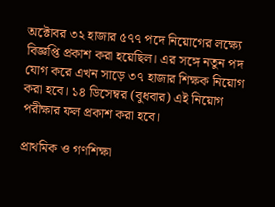অক্টোবর ৩২ হাজার ৫৭৭ পদে নিয়োগের লক্ষ্যে বিজ্ঞপ্তি প্রকাশ করা হয়েছিল। এর সঙ্গে নতুন পদ যোগ করে এখন সাড়ে ৩৭ হাজার শিক্ষক নিয়োগ করা হবে। ১৪ ডিসেম্বর (বুধবার) এই নিয়োগ পরীক্ষার ফল প্রকাশ করা হবে।

প্রাথমিক ও গণশিক্ষা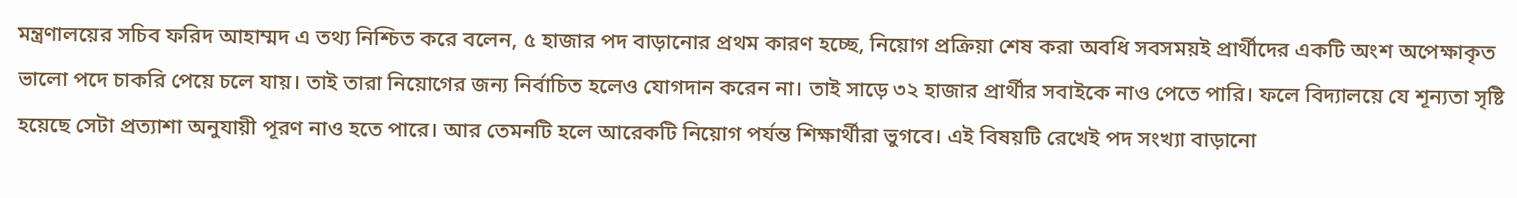মন্ত্রণালয়ের সচিব ফরিদ আহাম্মদ এ তথ্য নিশ্চিত করে বলেন, ৫ হাজার পদ বাড়ানোর প্রথম কারণ হচ্ছে, নিয়োগ প্রক্রিয়া শেষ করা অবধি সবসময়ই প্রার্থীদের একটি অংশ অপেক্ষাকৃত ভালো পদে চাকরি পেয়ে চলে যায়। তাই তারা নিয়োগের জন্য নির্বাচিত হলেও যোগদান করেন না। তাই সাড়ে ৩২ হাজার প্রার্থীর সবাইকে নাও পেতে পারি। ফলে বিদ্যালয়ে যে শূন্যতা সৃষ্টি হয়েছে সেটা প্রত্যাশা অনুযায়ী পূরণ নাও হতে পারে। আর তেমনটি হলে আরেকটি নিয়োগ পর্যন্ত শিক্ষার্থীরা ভুগবে। এই বিষয়টি রেখেই পদ সংখ্যা বাড়ানো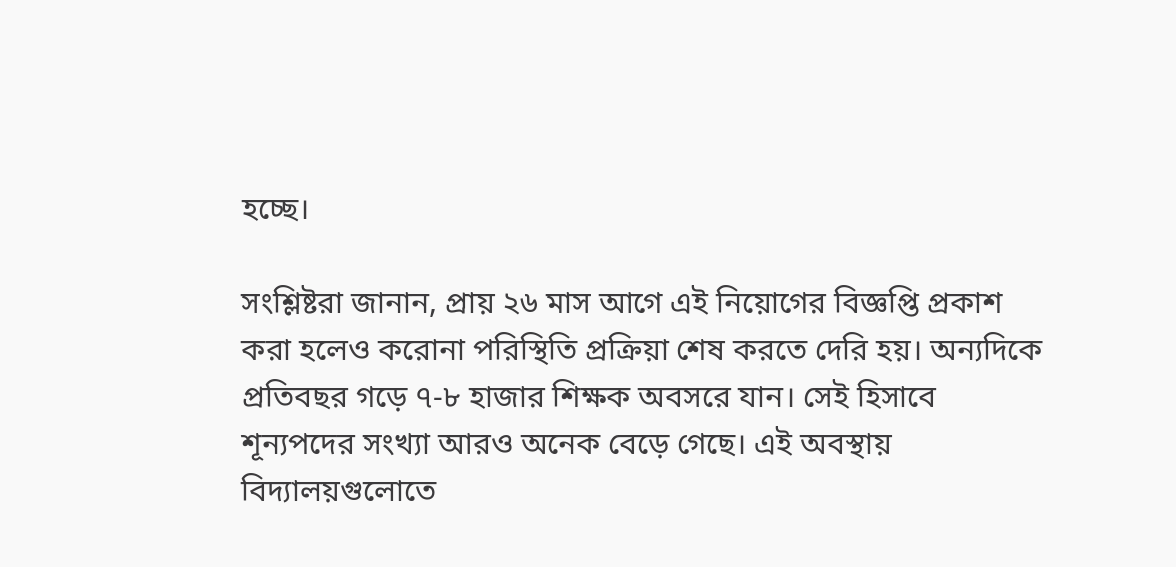হচ্ছে।

সংশ্লিষ্টরা জানান, প্রায় ২৬ মাস আগে এই নিয়োগের বিজ্ঞপ্তি প্রকাশ করা হলেও করোনা পরিস্থিতি প্রক্রিয়া শেষ করতে দেরি হয়। অন্যদিকে প্রতিবছর গড়ে ৭-৮ হাজার শিক্ষক অবসরে যান। সেই হিসাবে শূন্যপদের সংখ্যা আরও অনেক বেড়ে গেছে। এই অবস্থায় বিদ্যালয়গুলোতে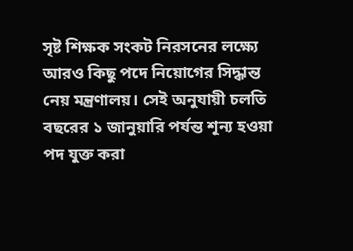সৃষ্ট শিক্ষক সংকট নিরসনের লক্ষ্যে আরও কিছু পদে নিয়োগের সিদ্ধান্ত নেয় মন্ত্রণালয়। সেই অনুযায়ী চলতি বছরের ১ জানুয়ারি পর্যন্ত শূন্য হওয়া পদ যুক্ত করা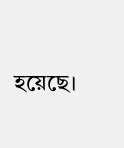হয়েছে।